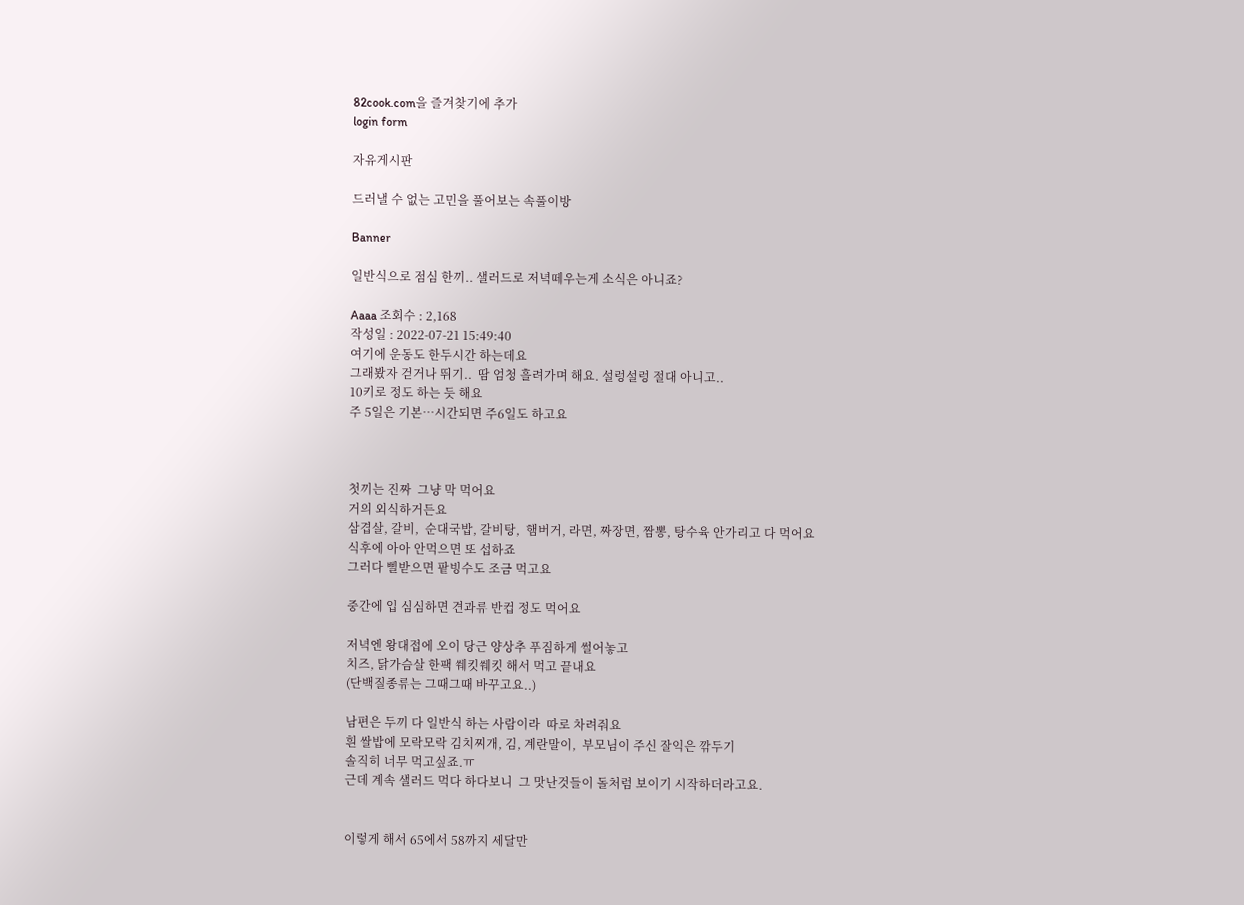82cook.com을 즐겨찾기에 추가
login form

자유게시판

드러낼 수 없는 고민을 풀어보는 속풀이방

Banner

일반식으로 점심 한끼.. 샐러드로 저녁떼우는게 소식은 아니죠?

Aaaa 조회수 : 2,168
작성일 : 2022-07-21 15:49:40
여기에 운동도 한두시간 하는데요
그래봤자 걷거나 뛰기..  땀 엄청 흘려가며 해요. 설렁설렁 절대 아니고..
10키로 정도 하는 듯 해요
주 5일은 기본…시간되면 주6일도 하고요



첫끼는 진짜  그냥 막 먹어요
거의 외식하거든요
삼겹살, 갈비,  순대국밥, 갈비탕,  햄버거, 라면, 짜장면, 짬뽕, 탕수육 안가리고 다 먹어요
식후에 아아 안먹으면 또 섭하죠
그러다 삘받으면 팥빙수도 조금 먹고요

중간에 입 심심하면 견과류 반컵 정도 먹어요

저녁엔 왕대접에 오이 당근 양상추 푸짐하게 썰어놓고
치즈, 닭가슴살 한팩 쒜킷쒜킷 해서 먹고 끝내요
(단백질종류는 그때그때 바꾸고요..)

남편은 두끼 다 일반식 하는 사람이라  따로 차려줘요
흰 쌀밥에 모락모락 김치찌개, 김, 계란말이,  부모님이 주신 잘익은 깎두기
솔직히 너무 먹고싶죠.ㅠ
근데 계속 샐러드 먹다 하다보니  그 맛난것들이 돌처럼 보이기 시작하더라고요.


이렇게 해서 65에서 58까지 세달만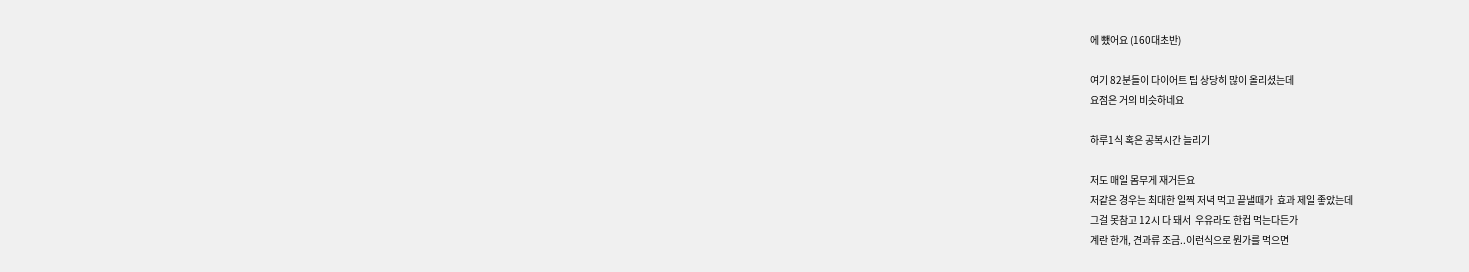에 뺐어요 (160대초반)

여기 82분들이 다이어트 팁 상당히 많이 올리셨는데
요점은 거의 비슷하네요

하루1식 혹은 공복시간 늘리기

저도 매일 몸무게 재거든요
저같은 경우는 최대한 일찍 저녁 먹고 끝낼때가  효과 제일 좋았는데
그걸 못참고 12시 다 돼서  우유라도 한컵 먹는다든가
계란 한개, 견과류 조금..이런식으로 뭔가를 먹으면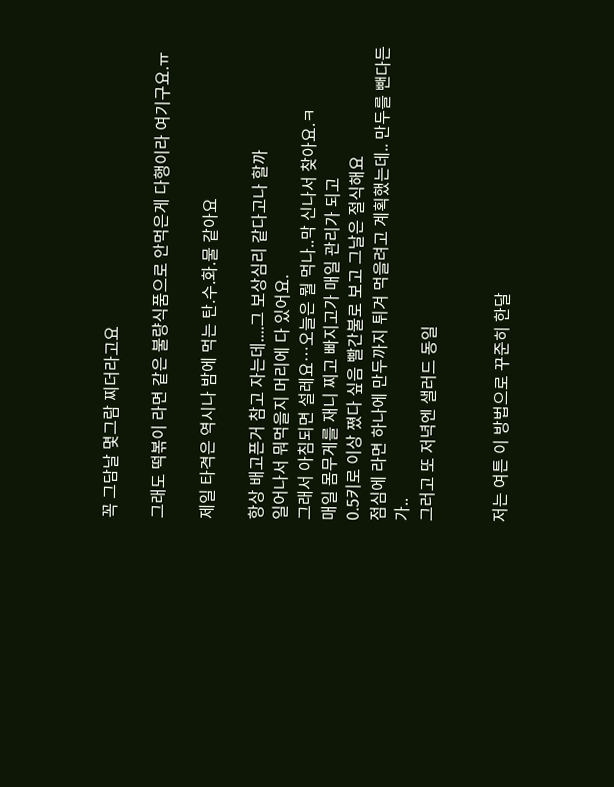꼭 그담날 몇그람 찌더라고요

그래도 떡볶이 라면 같은 불량식품으로 안먹은게 다행이라 여기구요.ㅠ

제일 타격은 역시나 밤에 먹는 탄.수.화.물 같아요

항상 배고픈거 참고 자는데....그 보상심리 같다고나 할까
일어나서 뭐먹을지 머리에 다 있어요.
그래서 아침되면 설레요…오늘은 뭘 먹나..막 신나서 찾아요.ㅋ
매일 몸무게를 재니 찌고 빠지고가 매일 관리가 되고
0.5키로 이상 쪘다 싶음 빨간불로 보고 그날은 절식해요
점심에 라면 하나에 만두까지 튀겨 먹을려고 계획했는데.. 만두를 뺀다든가..
그러고 또 저녁엔 샐러드 동일


저는 여튼 이 방법으로 꾸준히 한달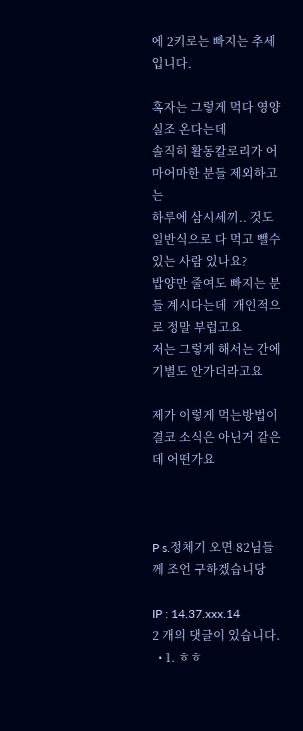에 2키로는 빠지는 추세 입니다.

혹자는 그렇게 먹다 영양실조 온다는데
솔직히 활동칼로리가 어마어마한 분들 제외하고는
하루에 삼시세끼.. 것도 일반식으로 다 먹고 뺄수있는 사람 있나요?
밥양만 줄여도 빠지는 분들 계시다는데  개인적으로 정말 부럽고요
저는 그렇게 해서는 간에 기별도 안가더라고요

제가 이렇게 먹는방법이  결코 소식은 아닌거 같은 데 어떤가요



P s.정체기 오면 82님들께 조언 구하겠습니당

IP : 14.37.xxx.14
2 개의 댓글이 있습니다.
  • 1. ㅎㅎ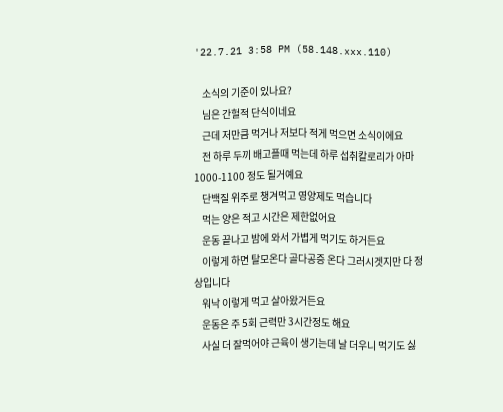'22.7.21 3:58 PM (58.148.xxx.110)

    소식의 기준이 있나요?
    님은 간헐적 단식이네요
    근데 저만큼 먹거나 저보다 적게 먹으면 소식이에요
    전 하루 두끼 배고플때 먹는데 하루 섭취칼로리가 아마 1000-1100 정도 될거예요
    단백질 위주로 챙겨먹고 영양제도 먹습니다
    먹는 양은 적고 시간은 제한없어요
    운동 끝나고 밤에 와서 가볍게 먹기도 하거든요
    이렇게 하면 탈모온다 골다공증 온다 그러시겟지만 다 정상입니다
    워낙 이렇게 먹고 살아왔거든요
    운동은 주 5회 근력만 3시간정도 해요
    사실 더 잘먹어야 근육이 생기는데 날 더우니 먹기도 싫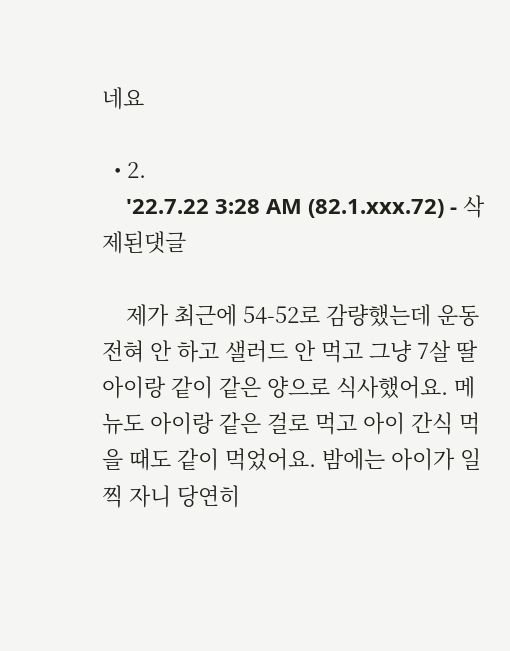네요

  • 2.
    '22.7.22 3:28 AM (82.1.xxx.72) - 삭제된댓글

    제가 최근에 54-52로 감량했는데 운동 전혀 안 하고 샐러드 안 먹고 그냥 7살 딸아이랑 같이 같은 양으로 식사했어요. 메뉴도 아이랑 같은 걸로 먹고 아이 간식 먹을 때도 같이 먹었어요. 밤에는 아이가 일찍 자니 당연히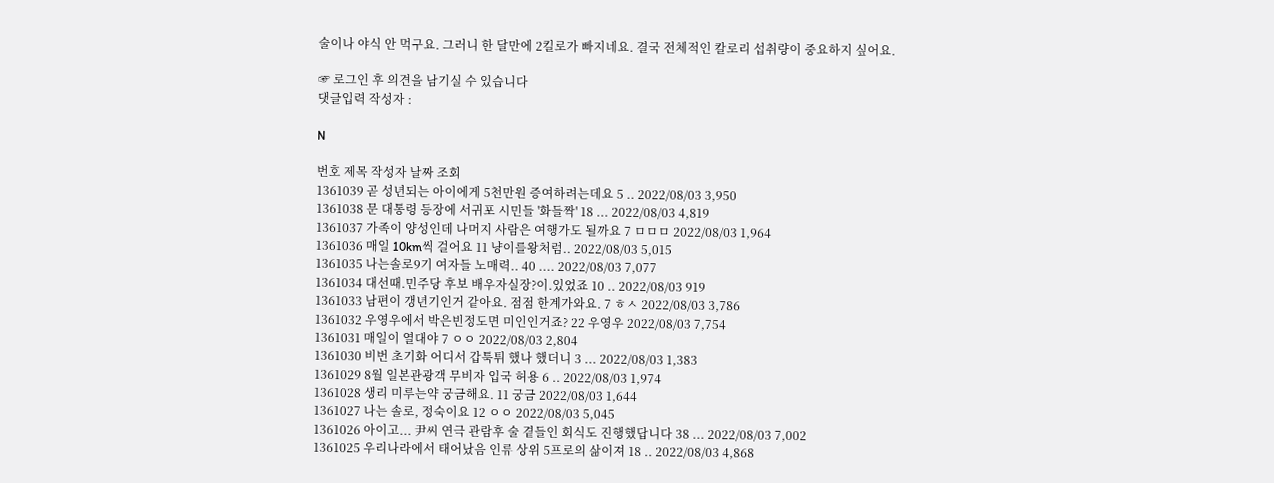술이나 야식 안 먹구요. 그러니 한 달만에 2킬로가 빠지네요. 결국 전체적인 칼로리 섭취량이 중요하지 싶어요.

☞ 로그인 후 의견을 남기실 수 있습니다
댓글입력 작성자 :

N

번호 제목 작성자 날짜 조회
1361039 곧 성년되는 아이에게 5천만원 증여하려는데요 5 .. 2022/08/03 3,950
1361038 문 대통령 등장에 서귀포 시민들 '화들짝' 18 ... 2022/08/03 4,819
1361037 가족이 양성인데 나머지 사람은 여행가도 될까요 7 ㅁㅁㅁ 2022/08/03 1,964
1361036 매일 10km씩 걸어요 11 냥이를왕처럼.. 2022/08/03 5,015
1361035 나는솔로9기 여자들 노매력.. 40 .... 2022/08/03 7,077
1361034 대선때.민주당 후보 배우자실장?이.있었죠 10 .. 2022/08/03 919
1361033 남편이 갱년기인거 같아요. 점점 한계가와요. 7 ㅎㅅ 2022/08/03 3,786
1361032 우영우에서 박은빈정도면 미인인거죠? 22 우영우 2022/08/03 7,754
1361031 매일이 열대야 7 ㅇㅇ 2022/08/03 2,804
1361030 비번 초기화 어디서 갑툭튀 했나 했더니 3 ... 2022/08/03 1,383
1361029 8월 일본관광객 무비자 입국 허용 6 .. 2022/08/03 1,974
1361028 생리 미루는약 궁금해요. 11 궁금 2022/08/03 1,644
1361027 나는 솔로, 정숙이요 12 ㅇㅇ 2022/08/03 5,045
1361026 아이고... 尹씨 연극 관람후 술 곁들인 회식도 진행했답니다 38 ... 2022/08/03 7,002
1361025 우리나라에서 태어났음 인류 상위 5프로의 삶이져 18 .. 2022/08/03 4,868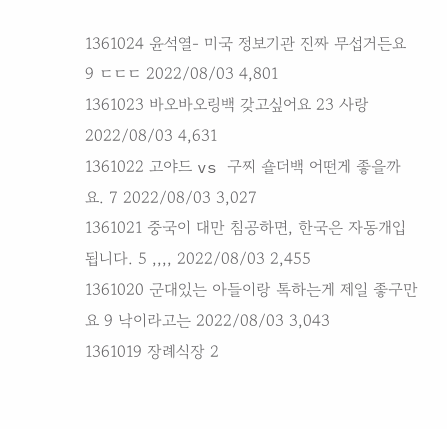1361024 윤석열- 미국 정보기관 진짜 무섭거든요 9 ㄷㄷㄷ 2022/08/03 4,801
1361023 바오바오링백 갖고싶어요 23 사랑 2022/08/03 4,631
1361022 고야드 vs 구찌 숄더백 어떤게 좋을까요. 7 2022/08/03 3,027
1361021 중국이 대만 침공하면, 한국은 자동개입됩니다. 5 ,,,, 2022/08/03 2,455
1361020 군대있는 아들이랑 톡하는게 제일 좋구만요 9 낙이라고는 2022/08/03 3,043
1361019 장례식장 2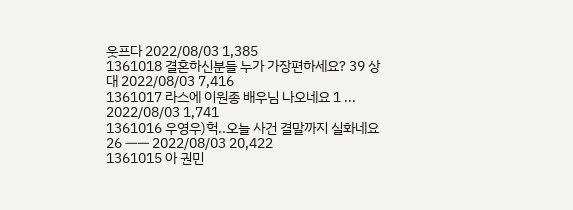웃프다 2022/08/03 1,385
1361018 결혼하신분들 누가 가장편하세요? 39 상대 2022/08/03 7,416
1361017 라스에 이원종 배우님 나오네요 1 ... 2022/08/03 1,741
1361016 우영우)헉..오늘 사건 결말까지 실화네요 26 ㅡㅡ 2022/08/03 20,422
1361015 아 권민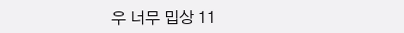우 너무 밉상 11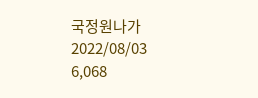국정원나가 2022/08/03 6,068